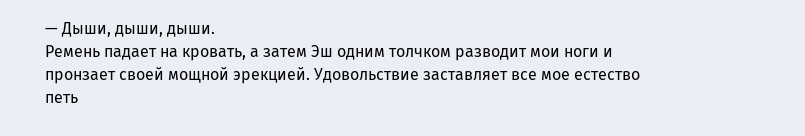— Дыши, дыши, дыши.
Ремень падает на кровать, а затем Эш одним толчком разводит мои ноги и пронзает своей мощной эрекцией. Удовольствие заставляет все мое естество петь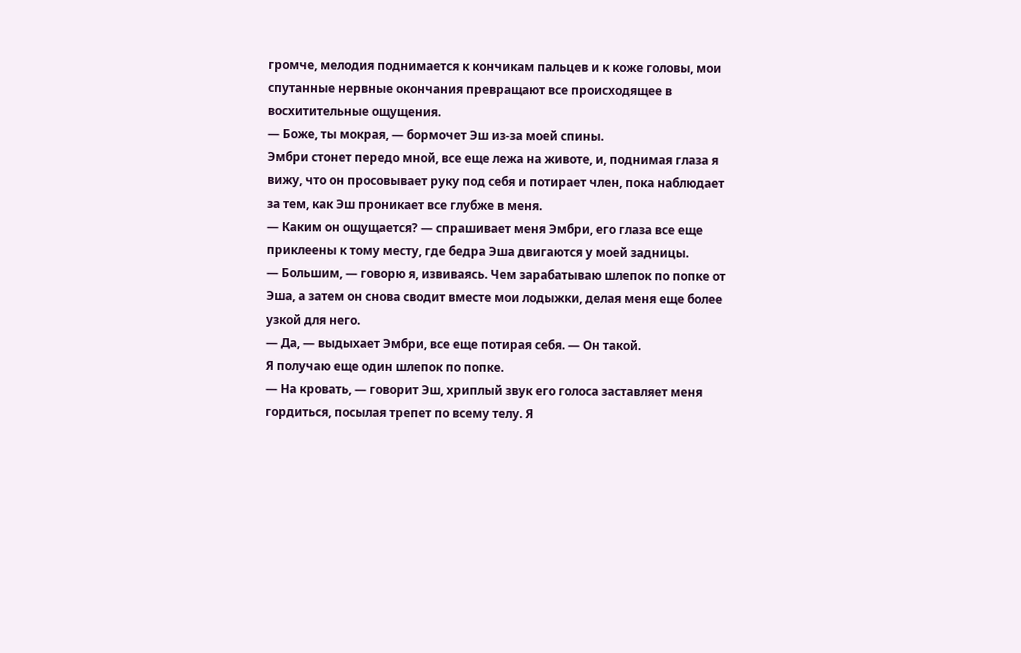громче, мелодия поднимается к кончикам пальцев и к коже головы, мои спутанные нервные окончания превращают все происходящее в восхитительные ощущения.
— Боже, ты мокрая, — бормочет Эш из-за моей спины.
Эмбри стонет передо мной, все еще лежа на животе, и, поднимая глаза я вижу, что он просовывает руку под себя и потирает член, пока наблюдает за тем, как Эш проникает все глубже в меня.
— Каким он ощущается? — спрашивает меня Эмбри, его глаза все еще приклеены к тому месту, где бедра Эша двигаются у моей задницы.
— Большим, — говорю я, извиваясь. Чем зарабатываю шлепок по попке от Эша, а затем он снова сводит вместе мои лодыжки, делая меня еще более узкой для него.
— Да, — выдыхает Эмбри, все еще потирая себя. — Он такой.
Я получаю еще один шлепок по попке.
— На кровать, — говорит Эш, хриплый звук его голоса заставляет меня гордиться, посылая трепет по всему телу. Я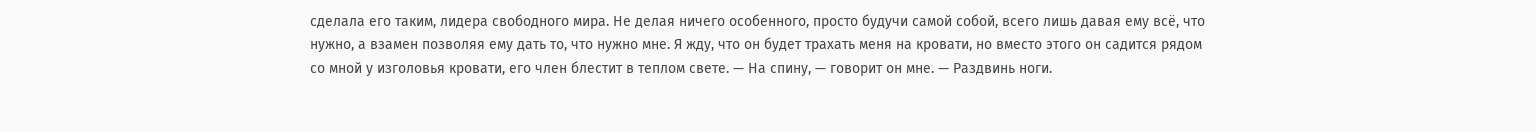сделала его таким, лидера свободного мира. Не делая ничего особенного, просто будучи самой собой, всего лишь давая ему всё, что нужно, а взамен позволяя ему дать то, что нужно мне. Я жду, что он будет трахать меня на кровати, но вместо этого он садится рядом со мной у изголовья кровати, его член блестит в теплом свете. — На спину, — говорит он мне. — Раздвинь ноги.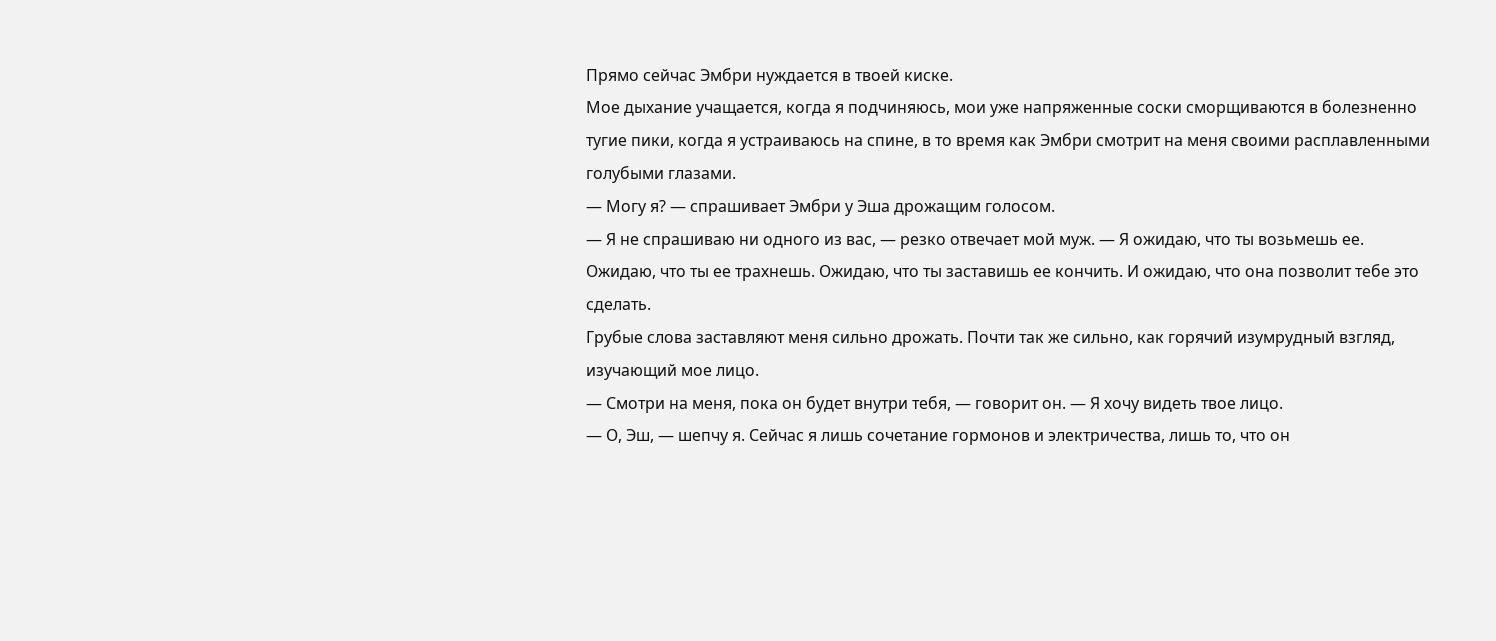Прямо сейчас Эмбри нуждается в твоей киске.
Мое дыхание учащается, когда я подчиняюсь, мои уже напряженные соски сморщиваются в болезненно тугие пики, когда я устраиваюсь на спине, в то время как Эмбри смотрит на меня своими расплавленными голубыми глазами.
— Могу я? — спрашивает Эмбри у Эша дрожащим голосом.
— Я не спрашиваю ни одного из вас, — резко отвечает мой муж. — Я ожидаю, что ты возьмешь ее. Ожидаю, что ты ее трахнешь. Ожидаю, что ты заставишь ее кончить. И ожидаю, что она позволит тебе это сделать.
Грубые слова заставляют меня сильно дрожать. Почти так же сильно, как горячий изумрудный взгляд, изучающий мое лицо.
— Смотри на меня, пока он будет внутри тебя, — говорит он. — Я хочу видеть твое лицо.
— О, Эш, — шепчу я. Сейчас я лишь сочетание гормонов и электричества, лишь то, что он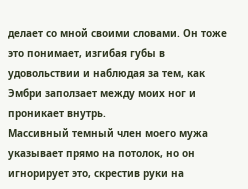делает со мной своими словами. Он тоже это понимает, изгибая губы в удовольствии и наблюдая за тем, как Эмбри заползает между моих ног и проникает внутрь.
Массивный темный член моего мужа указывает прямо на потолок, но он игнорирует это, скрестив руки на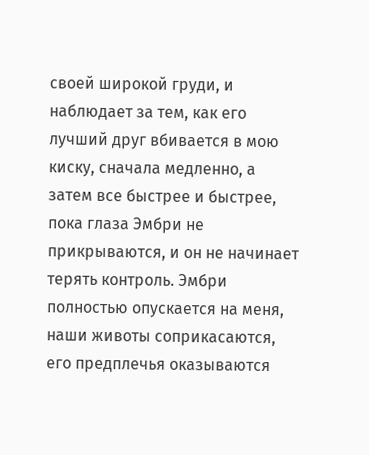своей широкой груди, и наблюдает за тем, как его лучший друг вбивается в мою киску, сначала медленно, а затем все быстрее и быстрее, пока глаза Эмбри не прикрываются, и он не начинает терять контроль. Эмбри полностью опускается на меня, наши животы соприкасаются, его предплечья оказываются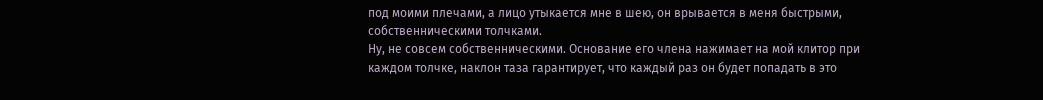под моими плечами, а лицо утыкается мне в шею, он врывается в меня быстрыми, собственническими толчками.
Ну, не совсем собственническими. Основание его члена нажимает на мой клитор при каждом толчке, наклон таза гарантирует, что каждый раз он будет попадать в это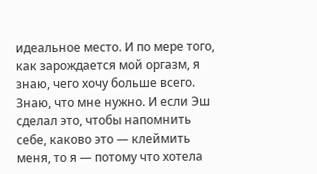идеальное место. И по мере того, как зарождается мой оргазм, я знаю, чего хочу больше всего. Знаю, что мне нужно. И если Эш сделал это, чтобы напомнить себе, каково это — клеймить меня, то я — потому что хотела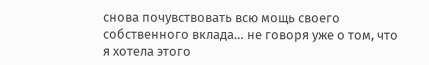снова почувствовать всю мощь своего собственного вклада… не говоря уже о том, что я хотела этого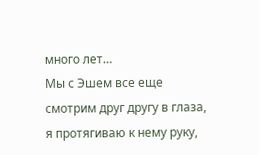много лет…
Мы с Эшем все еще смотрим друг другу в глаза, я протягиваю к нему руку,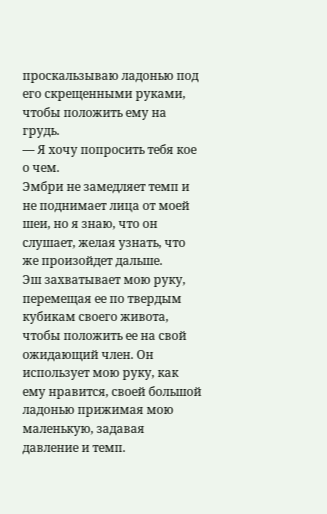проскальзываю ладонью под его скрещенными руками, чтобы положить ему на грудь.
— Я хочу попросить тебя кое о чем.
Эмбри не замедляет темп и не поднимает лица от моей шеи, но я знаю, что он слушает, желая узнать, что же произойдет дальше.
Эш захватывает мою руку, перемещая ее по твердым кубикам своего живота, чтобы положить ее на свой ожидающий член. Он использует мою руку, как ему нравится, своей большой ладонью прижимая мою маленькую, задавая давление и темп.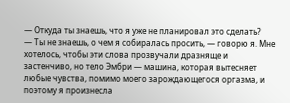— Откуда ты знаешь, что я уже не планировал это сделать?
— Ты не знаешь, о чем я собиралась просить, — говорю я. Мне хотелось, чтобы эти слова прозвучали дразняще и застенчиво, но тело Эмбри — машина, которая вытесняет любые чувства, помимо моего зарождающегося оргазма, и поэтому я произнесла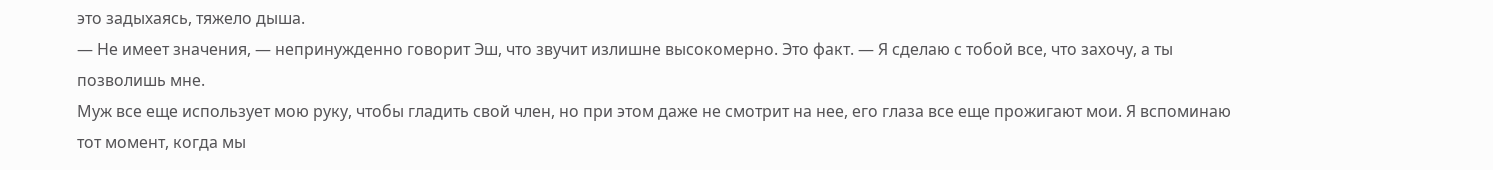это задыхаясь, тяжело дыша.
— Не имеет значения, — непринужденно говорит Эш, что звучит излишне высокомерно. Это факт. — Я сделаю с тобой все, что захочу, а ты позволишь мне.
Муж все еще использует мою руку, чтобы гладить свой член, но при этом даже не смотрит на нее, его глаза все еще прожигают мои. Я вспоминаю тот момент, когда мы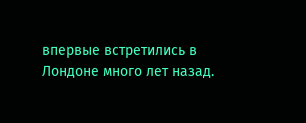впервые встретились в Лондоне много лет назад.